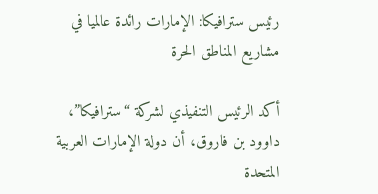رئيس سترافيكا: الإمارات رائدة عالميا في مشاريع المناطق الحرة

أكد الرئيس التنفيذي لشركة “سترافيكا”، داوود بن فاروق، أن دولة الإمارات العربية المتحدة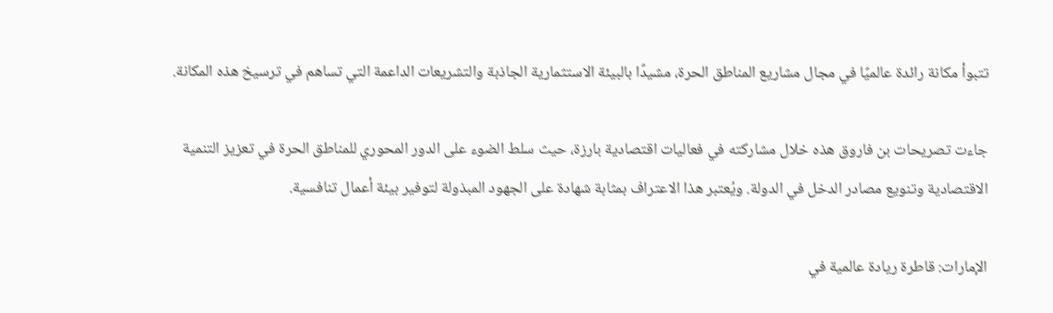تتبوأ مكانة رائدة عالميًا في مجال مشاريع المناطق الحرة، مشيدًا بالبيئة الاستثمارية الجاذبة والتشريعات الداعمة التي تساهم في ترسيخ هذه المكانة.

جاءت تصريحات بن فاروق هذه خلال مشاركته في فعاليات اقتصادية بارزة، حيث سلط الضوء على الدور المحوري للمناطق الحرة في تعزيز التنمية الاقتصادية وتنويع مصادر الدخل في الدولة. ويُعتبر هذا الاعتراف بمثابة شهادة على الجهود المبذولة لتوفير بيئة أعمال تنافسية.

الإمارات: قاطرة ريادة عالمية في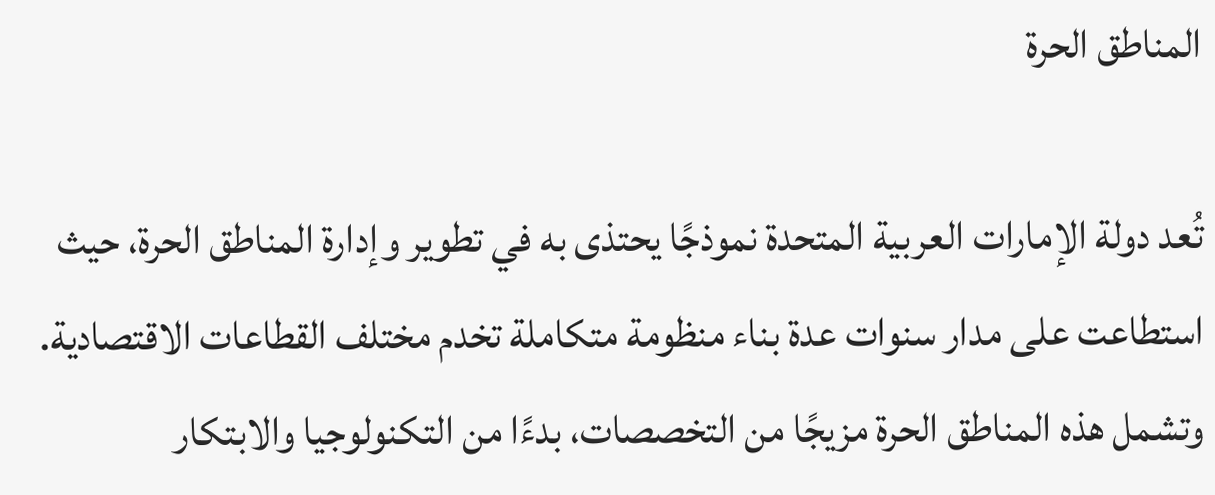المناطق الحرة

تُعد دولة الإمارات العربية المتحدة نموذجًا يحتذى به في تطوير وإدارة المناطق الحرة، حيث استطاعت على مدار سنوات عدة بناء منظومة متكاملة تخدم مختلف القطاعات الاقتصادية. وتشمل هذه المناطق الحرة مزيجًا من التخصصات، بدءًا من التكنولوجيا والابتكار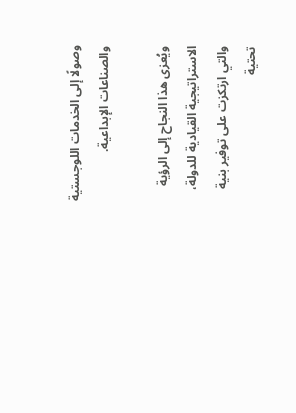وصولًا إلى الخدمات اللوجستية والصناعات الإبداعية.

ويُعزى هذا النجاح إلى الرؤية الاستراتيجية القيادية للدولة، والتي ارتكزت على توفير بنية تحتية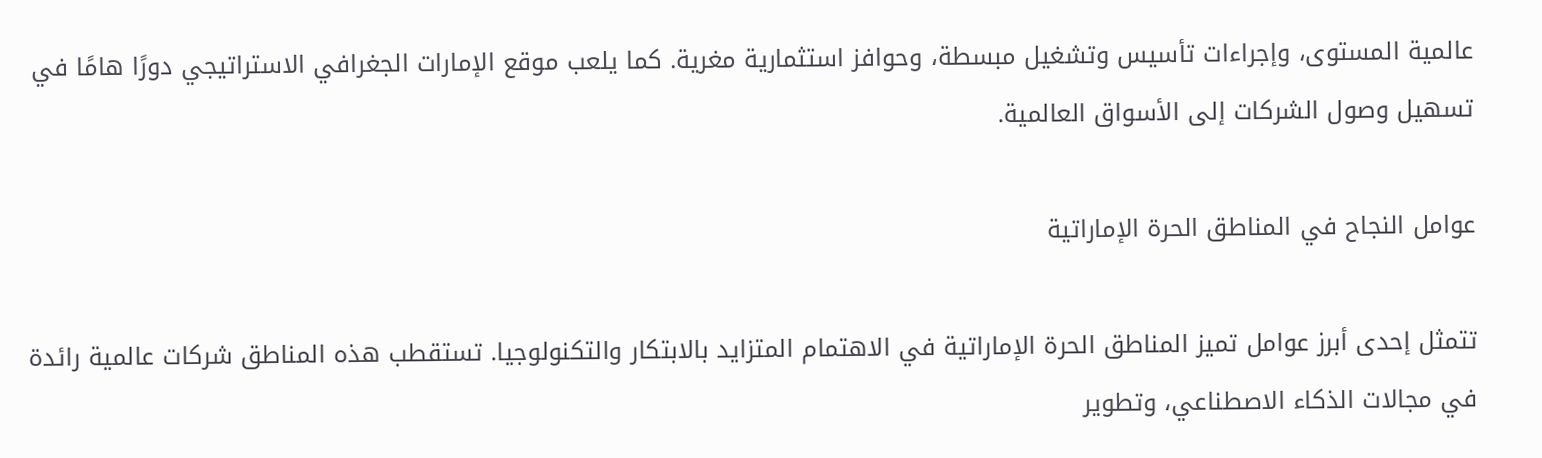عالمية المستوى، وإجراءات تأسيس وتشغيل مبسطة، وحوافز استثمارية مغرية. كما يلعب موقع الإمارات الجغرافي الاستراتيجي دورًا هامًا في تسهيل وصول الشركات إلى الأسواق العالمية.

عوامل النجاح في المناطق الحرة الإماراتية

تتمثل إحدى أبرز عوامل تميز المناطق الحرة الإماراتية في الاهتمام المتزايد بالابتكار والتكنولوجيا. تستقطب هذه المناطق شركات عالمية رائدة في مجالات الذكاء الاصطناعي، وتطوير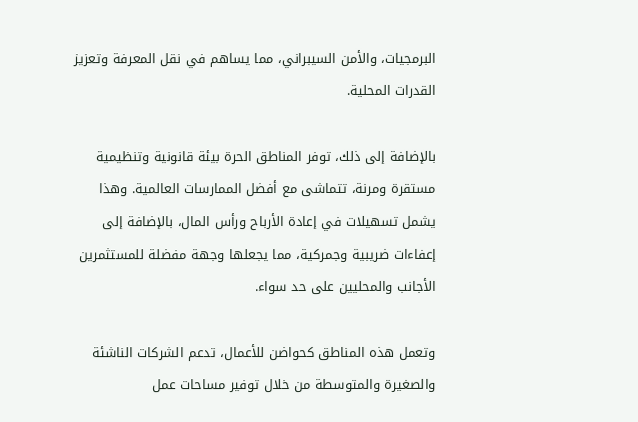البرمجيات، والأمن السيبراني، مما يساهم في نقل المعرفة وتعزيز القدرات المحلية.

بالإضافة إلى ذلك، توفر المناطق الحرة بيئة قانونية وتنظيمية مستقرة ومرنة، تتماشى مع أفضل الممارسات العالمية. وهذا يشمل تسهيلات في إعادة الأرباح ورأس المال، بالإضافة إلى إعفاءات ضريبية وجمركية، مما يجعلها وجهة مفضلة للمستثمرين الأجانب والمحليين على حد سواء.

وتعمل هذه المناطق كحواضن للأعمال، تدعم الشركات الناشئة والصغيرة والمتوسطة من خلال توفير مساحات عمل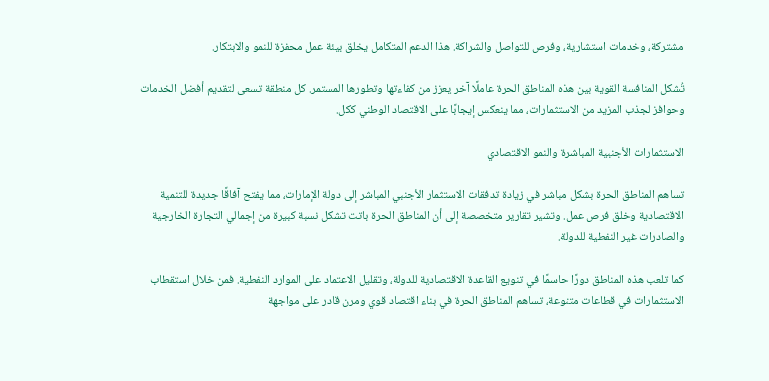مشتركة، وخدمات استشارية، وفرص للتواصل والشراكة. هذا الدعم المتكامل يخلق بيئة عمل محفزة للنمو والابتكار.

تُشكل المنافسة القوية بين هذه المناطق الحرة عاملًا آخر يعزز من كفاءتها وتطورها المستمر. كل منطقة تسعى لتقديم أفضل الخدمات وحوافز لجذب المزيد من الاستثمارات، مما ينعكس إيجابًا على الاقتصاد الوطني ككل.

الاستثمارات الأجنبية المباشرة والنمو الاقتصادي

تساهم المناطق الحرة بشكل مباشر في زيادة تدفقات الاستثمار الأجنبي المباشر إلى دولة الإمارات، مما يفتح آفاقًا جديدة للتنمية الاقتصادية وخلق فرص عمل. وتشير تقارير متخصصة إلى أن المناطق الحرة باتت تشكل نسبة كبيرة من إجمالي التجارة الخارجية والصادرات غير النفطية للدولة.

كما تلعب هذه المناطق دورًا حاسمًا في تنويع القاعدة الاقتصادية للدولة، وتقليل الاعتماد على الموارد النفطية. فمن خلال استقطاب الاستثمارات في قطاعات متنوعة، تساهم المناطق الحرة في بناء اقتصاد قوي ومرن قادر على مواجهة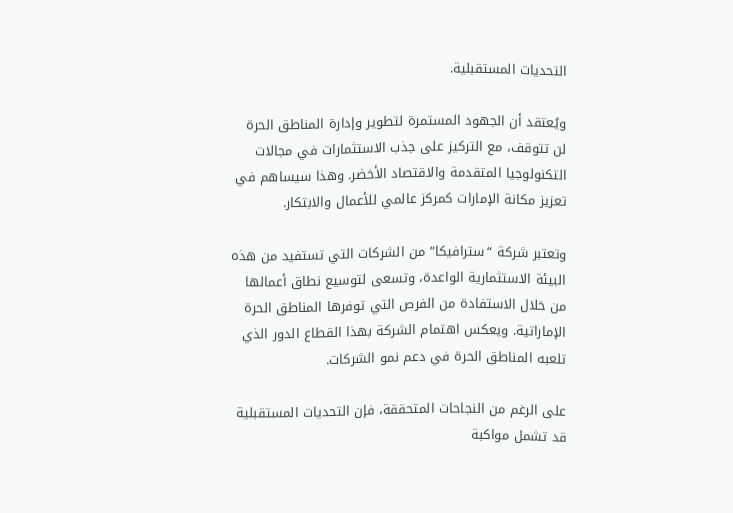التحديات المستقبلية.

ويُعتقد أن الجهود المستمرة لتطوير وإدارة المناطق الحرة لن تتوقف، مع التركيز على جذب الاستثمارات في مجالات التكنولوجيا المتقدمة والاقتصاد الأخضر. وهذا سيساهم في تعزيز مكانة الإمارات كمركز عالمي للأعمال والابتكار.

وتعتبر شركة “سترافيكا” من الشركات التي تستفيد من هذه البيئة الاستثمارية الواعدة، وتسعى لتوسيع نطاق أعمالها من خلال الاستفادة من الفرص التي توفرها المناطق الحرة الإماراتية. ويعكس اهتمام الشركة بهذا القطاع الدور الذي تلعبه المناطق الحرة في دعم نمو الشركات.

على الرغم من النجاحات المتحققة، فإن التحديات المستقبلية قد تشمل مواكبة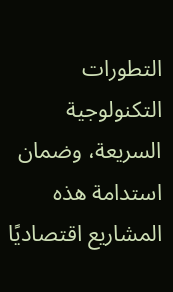التطورات التكنولوجية السريعة، وضمان استدامة هذه المشاريع اقتصاديًا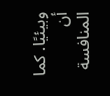وبيئيًا. كما أن المنافسة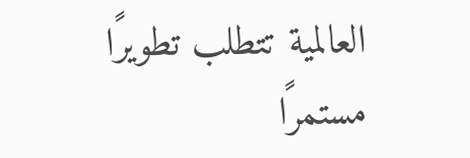العالمية تتطلب تطويرًا مستمرًا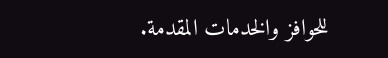للحوافز والخدمات المقدمة.